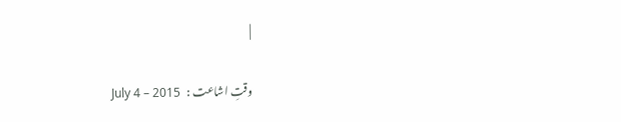|

وقتِ اشاعت :   July 4 – 2015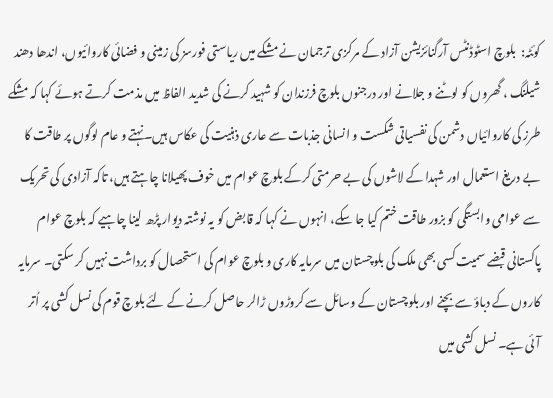کوئٹہ:  بلوچ اسٹوڈنٹس آرگنائزیشن آزاد کے مرکزی ترجمان نے مشکے میں ریاستی فورسز کی زمینی و فضائی کاروائیوں، اندھا دھند شیلنگ ، گھروں کو لوٹنے و جلانے اور درجنوں بلوچ فرزندان کو شہید کرنے کی شدید الفاظ میں مذمت کرتے ہوئے کہا کہ مشکے طرز کی کاروائیاں دشمن کی نفسیاتی شکست و انسانی جذبات سے عاری ذہنیت کی عکاس ہیں۔نہتے و عام لوگوں پر طاقت کا بے دریغ استعمال اور شہدا کے لاشوں کی بے حرمتی کرکے بلوچ عوام میں خوف پھیلانا چاہتے ہیں، تاکہ آزادی کی تحریک سے عوامی وابستگی کو بزور طاقت ختم کیا جا سکے، انہوں نے کہا کہ قابض کو یہ نوشتہ دیوار پڑھ لینا چاہیے کہ بلوچ عوام پاکستانی قبضے سمیت کسی بھی ملک کی بلوچستان میں سرمایہ کاری و بلوچ عوام کی استحصال کو برداشت نہیں کر سکتی۔ سرمایہ کاروں کے دباؤ سے بچنے اور بلوچستان کے وسائل سے کروڑوں ڑالر حاصل کرنے کے لئے بلوچ قوم کی نسل کشی پر اُتر آئی ہے۔ نسل کشی میں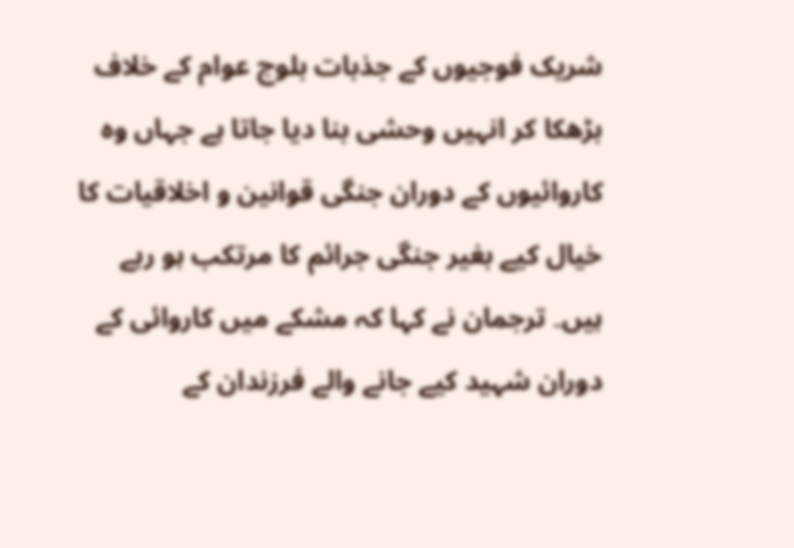شریک فوجیوں کے جذبات بلوچ عوام کے خلاف بڑھکا کر انہیں وحشی بنا دیا جاتا ہے جہاں وہ کاروائیوں کے دوران جنگی قوانین و اخلاقیات کا خیال کیے بغیر جنگی جرائم کا مرتکب ہو رہے ہیں۔ ترجمان نے کہا کہ مشکے میں کاروائی کے دوران شہید کیے جانے والے فرزندان کے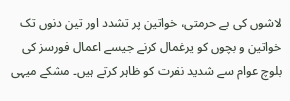لاشوں کی بے حرمتی، خواتین پر تشدد اور تین دنوں تک خواتین و بچوں کو یرغمال کرنے جیسے اعمال فورسز کی بلوچ عوام سے شدید نفرت کو ظاہر کرتے ہیں۔ مشکے میہی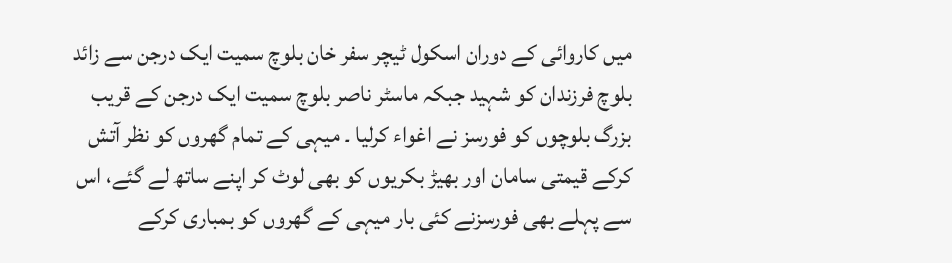میں کاروائی کے دوران اسکول ٹیچر سفر خان بلوچ سمیت ایک درجن سے زائد بلوچ فرزندان کو شہید جبکہ ماسٹر ناصر بلوچ سمیت ایک درجن کے قریب بزرگ بلوچوں کو فورسز نے اغواء کرلیا ۔ میہی کے تمام گھروں کو نظر آتش کرکے قیمتی سامان اور بھیڑ بکریوں کو بھی لوٹ کر اپنے ساتھ لے گئے، اس سے پہلے بھی فورسزنے کئی بار میہی کے گھروں کو بمباری کرکے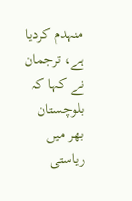منہدم کردیا ہے، ترجمان نے کہا کہ بلوچستان بھر میں ریاستی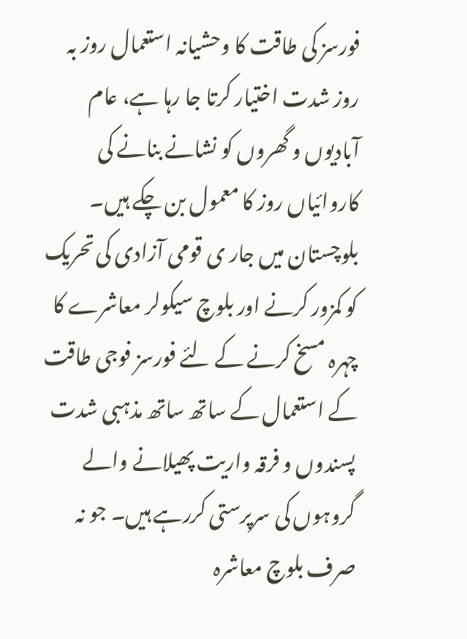فورسز کی طاقت کا وحشیانہ استعمال روز بہ روز شدت اختیار کرتا جا رہا ہے، عام آبادیوں و گھروں کو نشانے بنانے کی کاروائیاں روز کا معمول بن چکے ہیں۔ بلوچستان میں جار ی قومی آزادی کی تحریک کو کمزور کرنے اور بلوچ سیکولر معاشرے کا چہرہ مسخ کرنے کے لئے فورسز فوجی طاقت کے استعمال کے ساتھ ساتھ مذہبی شدت پسندوں و فرقہ واریت پھیلانے والے گروہوں کی سرپرستی کررہے ہیں۔ جو نہ صرف بلوچ معاشرہ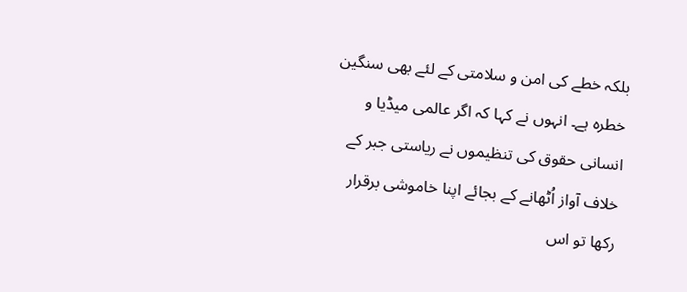بلکہ خطے کی امن و سلامتی کے لئے بھی سنگین خطرہ ہے۔ انہوں نے کہا کہ اگر عالمی میڈیا و انسانی حقوق کی تنظیموں نے ریاستی جبر کے خلاف آواز اُٹھانے کے بجائے اپنا خاموشی برقرار رکھا تو اس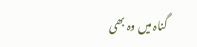گناہ میں وہ بھی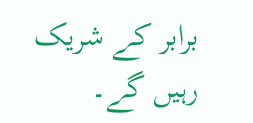برابر کے شریک رہیں گے۔